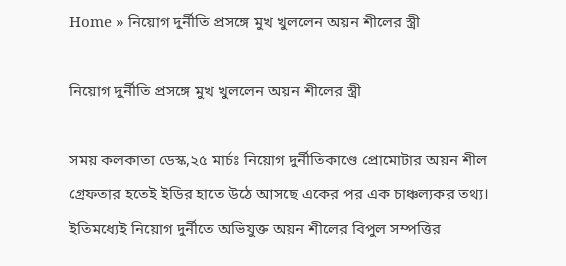Home » নিয়োগ দুর্নীতি প্রসঙ্গে মুখ খুললেন অয়ন শীলের স্ত্রী

নিয়োগ দুর্নীতি প্রসঙ্গে মুখ খুললেন অয়ন শীলের স্ত্রী

সময় কলকাতা ডেস্ক,২৫ মার্চঃ নিয়োগ দুর্নীতিকাণ্ডে প্রোমোটার অয়ন শীল গ্রেফতার হতেই ইডির হাতে উঠে আসছে একের পর এক চাঞ্চল্যকর তথ্য। ইতিমধ্যেই নিয়োগ দুর্নীতে অভিযুক্ত অয়ন শীলের বিপুল সম্পত্তির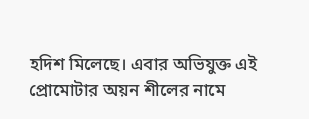হদিশ মিলেছে। এবার অভিযুক্ত এই প্রোমোটার অয়ন শীলের নামে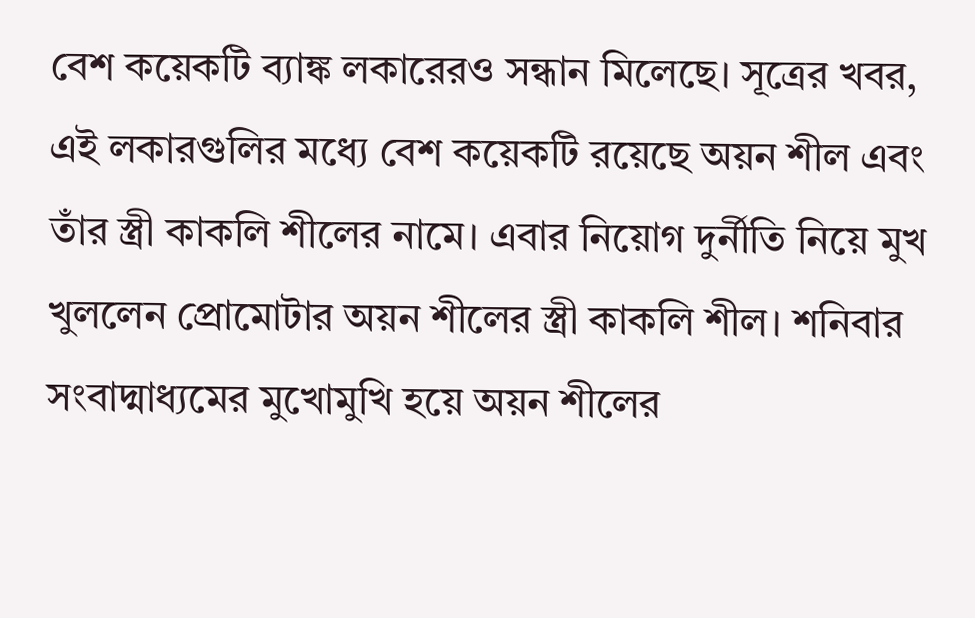বেশ কয়েকটি ব্যাঙ্ক লকারেরও সন্ধান মিলেছে। সূত্রের খবর, এই লকারগুলির মধ্যে বেশ কয়েকটি রয়েছে অয়ন শীল এবং তাঁর স্ত্রী কাকলি শীলের নামে। এবার নিয়োগ দুর্নীতি নিয়ে মুখ খুললেন প্রোমোটার অয়ন শীলের স্ত্রী কাকলি শীল। শনিবার সংবাদ্মাধ্যমের মুখোমুখি হয়ে অয়ন শীলের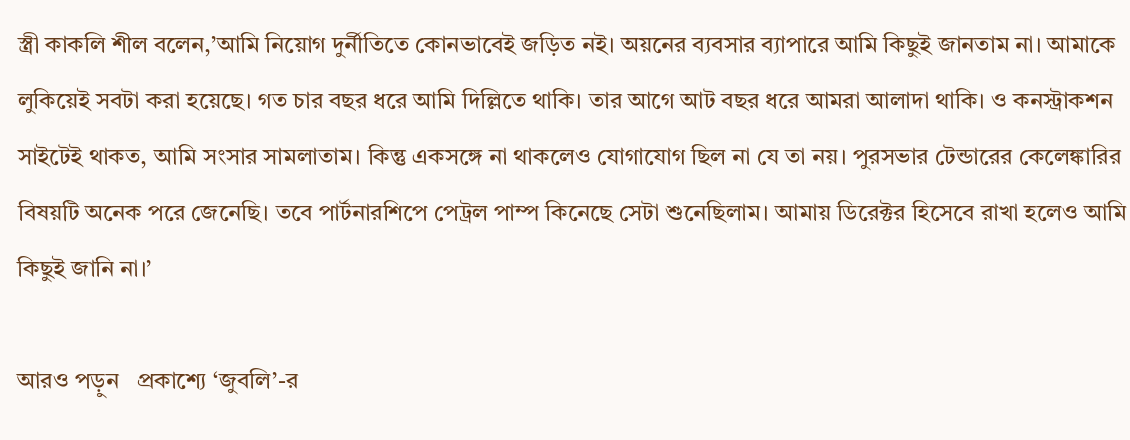স্ত্রী কাকলি শীল বলেন,’আমি নিয়োগ দুর্নীতিতে কোনভাবেই জড়িত নই। অয়নের ব্যবসার ব্যাপারে আমি কিছুই জানতাম না। আমাকে লুকিয়েই সবটা করা হয়েছে। গত চার বছর ধরে আমি দিল্লিতে থাকি। তার আগে আট বছর ধরে আমরা আলাদা থাকি। ও কনস্ট্রাকশন সাইটেই থাকত, আমি সংসার সামলাতাম। কিন্তু একসঙ্গে না থাকলেও যোগাযোগ ছিল না যে তা নয়। পুরসভার টেন্ডারের কেলেঙ্কারির বিষয়টি অনেক পরে জেনেছি। তবে পার্টনারশিপে পেট্রল পাম্প কিনেছে সেটা শুনেছিলাম। আমায় ডিরেক্টর হিসেবে রাখা হলেও আমি কিছুই জানি না।’

আরও পড়ুন   প্রকাশ্যে ‘জুবলি’-র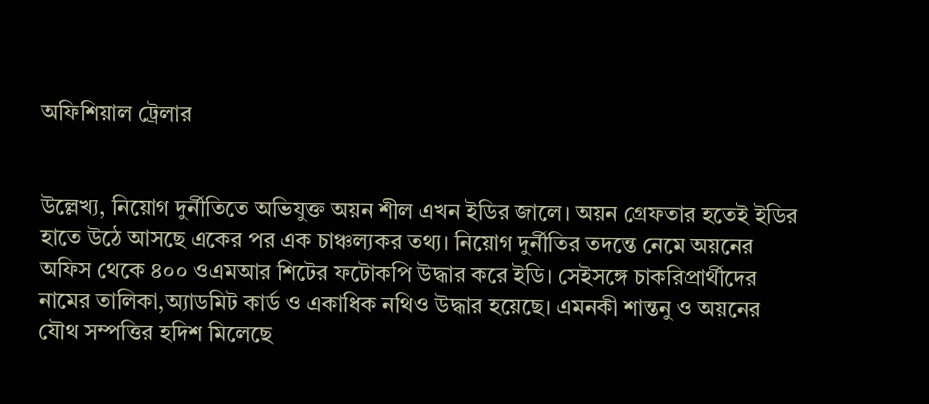অফিশিয়াল ট্রেলার


উল্লেখ্য, নিয়োগ দুর্নীতিতে অভিযুক্ত অয়ন শীল এখন ইডির জালে। অয়ন গ্রেফতার হতেই ইডির হাতে উঠে আসছে একের পর এক চাঞ্চল্যকর তথ্য। নিয়োগ দুর্নীতির তদন্তে নেমে অয়নের অফিস থেকে ৪০০ ওএমআর শিটের ফটোকপি উদ্ধার করে ইডি। সেইসঙ্গে চাকরিপ্রার্থীদের নামের তালিকা,অ্যাডমিট কার্ড ও একাধিক নথিও উদ্ধার হয়েছে। এমনকী শান্তনু ও অয়নের যৌথ সম্পত্তির হদিশ মিলেছে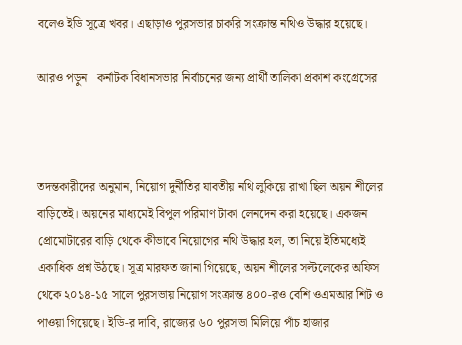বলেও ইডি সূত্রে খবর। এছাড়াও পুরসভার চাকরি সংক্রান্ত নথিও উদ্ধার হয়েছে।

আরও পড়ুন   কর্নাটক বিধানসভার নির্বাচনের জন্য প্রার্থী তালিকা প্রকাশ কংগ্রেসের



তদন্তকারীদের অনুমান, নিয়োগ দুর্নীতির যাবতীয় নথি লুকিয়ে রাখা ছিল অয়ন শীলের বাড়িতেই। অয়নের মাধ্যমেই বিপুল পরিমাণ টাকা লেনদেন করা হয়েছে। একজন প্রোমোটারের বাড়ি থেকে কীভাবে নিয়োগের নথি উদ্ধার হল, তা নিয়ে ইতিমধ্যেই একাধিক প্রশ্ন উঠছে। সূত্র মারফত জানা গিয়েছে, অয়ন শীলের সল্টলেকের অফিস থেকে ২০১৪-১৫ সালে পুরসভায় নিয়োগ সংক্রান্ত ৪০০-রও বেশি ওএমআর শিট ও পাওয়া গিয়েছে। ইডি-র দাবি, রাজ্যের ৬০ পুরসভা মিলিয়ে পাঁচ হাজার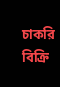চাকরি বিক্রি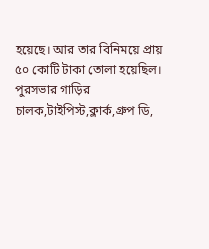হয়েছে। আর তার বিনিময়ে প্রায় ৫০ কোটি টাকা তোলা হয়েছিল। পুরসভার গাড়ির চালক,টাইপিস্ট,ক্লার্ক,গ্রুপ ডি,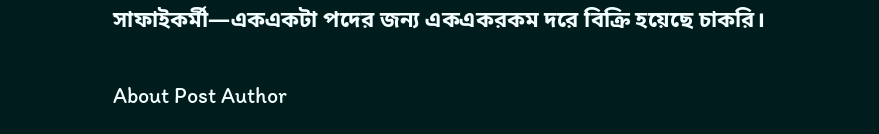সাফাইকর্মী—একএকটা পদের জন্য একএকরকম দরে বিক্রি হয়েছে চাকরি।

About Post Author